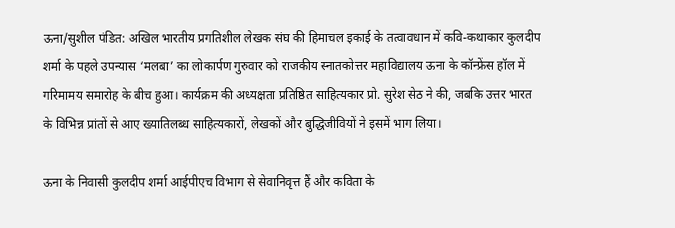ऊना/सुशील पंडित: अखिल भारतीय प्रगतिशील लेखक संघ की हिमाचल इकाई के तत्वावधान में कवि-कथाकार कुलदीप शर्मा के पहले उपन्यास ‘मलबा’ का लोकार्पण गुरुवार को राजकीय स्नातकोत्तर महाविद्यालय ऊना के कॉन्फ्रेंस हॉल में गरिमामय समारोह के बीच हुआ। कार्यक्रम की अध्यक्षता प्रतिष्ठित साहित्यकार प्रो. सुरेश सेठ ने की, जबकि उत्तर भारत के विभिन्न प्रांतों से आए ख्यातिलब्ध साहित्यकारों, लेखकों और बुद्धिजीवियों ने इसमें भाग लिया।

ऊना के निवासी कुलदीप शर्मा आईपीएच विभाग से सेवानिवृत्त हैं और कविता के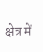क्षेत्र में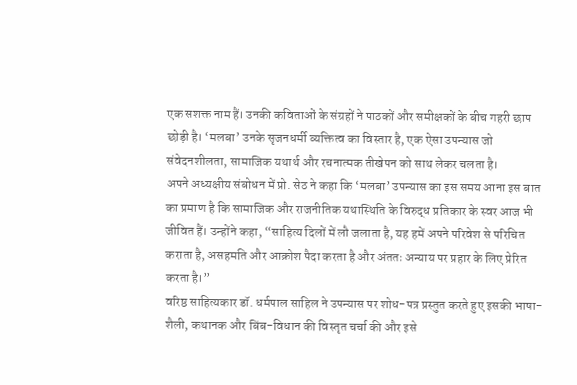एक सशक्त नाम हैं। उनकी कविताओं के संग्रहों ने पाठकों और समीक्षकों के बीच गहरी छाप छोड़ी है। ‘मलबा’ उनके सृजनधर्मी व्यक्तित्व का विस्तार है, एक ऐसा उपन्यास जो संवेदनशीलता, सामाजिक यथार्थ और रचनात्मक तीखेपन को साथ लेकर चलता है।
अपने अध्यक्षीय संबोधन में प्रो. सेठ ने कहा कि ‘मलबा’ उपन्यास का इस समय आना इस बात का प्रमाण है कि सामाजिक और राजनीतिक यथास्थिति के विरुद्ध प्रतिकार के स्वर आज भी जीवित हैं। उन्होंने कहा, “साहित्य दिलों में लौ जलाता है, यह हमें अपने परिवेश से परिचित कराता है, असहमति और आक्रोश पैदा करता है और अंततः अन्याय पर प्रहार के लिए प्रेरित करता है।”
वरिष्ठ साहित्यकार डॉ. धर्मपाल साहिल ने उपन्यास पर शोध-पत्र प्रस्तुत करते हुए इसकी भाषा-शैली, कथानक और बिंब-विधान की विस्तृत चर्चा की और इसे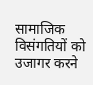सामाजिक विसंगतियों को उजागर करने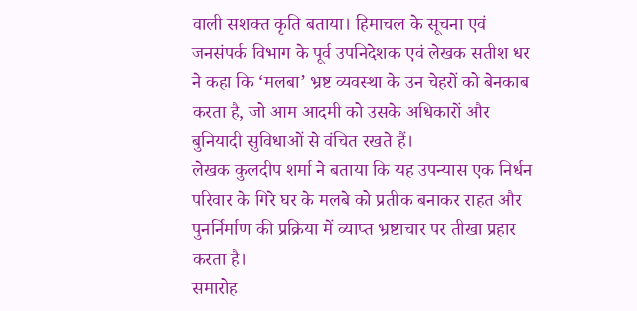वाली सशक्त कृति बताया। हिमाचल के सूचना एवं जनसंपर्क विभाग के पूर्व उपनिदेशक एवं लेखक सतीश धर ने कहा कि ‘मलबा’ भ्रष्ट व्यवस्था के उन चेहरों को बेनकाब करता है, जो आम आदमी को उसके अधिकारों और बुनियादी सुविधाओं से वंचित रखते हैं।
लेखक कुलदीप शर्मा ने बताया कि यह उपन्यास एक निर्धन परिवार के गिरे घर के मलबे को प्रतीक बनाकर राहत और पुनर्निर्माण की प्रक्रिया में व्याप्त भ्रष्टाचार पर तीखा प्रहार करता है।
समारोह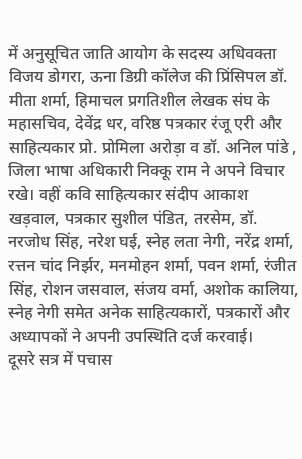में अनुसूचित जाति आयोग के सदस्य अधिवक्ता विजय डोगरा, ऊना डिग्री कॉलेज की प्रिंसिपल डॉ. मीता शर्मा, हिमाचल प्रगतिशील लेखक संघ के महासचिव, देवेंद्र धर, वरिष्ठ पत्रकार रंजू एरी और साहित्यकार प्रो. प्रोमिला अरोड़ा व डॉ. अनिल पांडे , जिला भाषा अधिकारी निक्कू राम ने अपने विचार रखे। वहीं कवि साहित्यकार संदीप आकाश खड़वाल, पत्रकार सुशील पंडित, तरसेम, डॉ. नरजोध सिंह, नरेश घई, स्नेह लता नेगी, नरेंद्र शर्मा, रत्तन चांद निर्झर, मनमोहन शर्मा, पवन शर्मा, रंजीत सिंह, रोशन जसवाल, संजय वर्मा, अशोक कालिया, स्नेह नेगी समेत अनेक साहित्यकारों, पत्रकारों और अध्यापकों ने अपनी उपस्थिति दर्ज करवाई।
दूसरे सत्र में पचास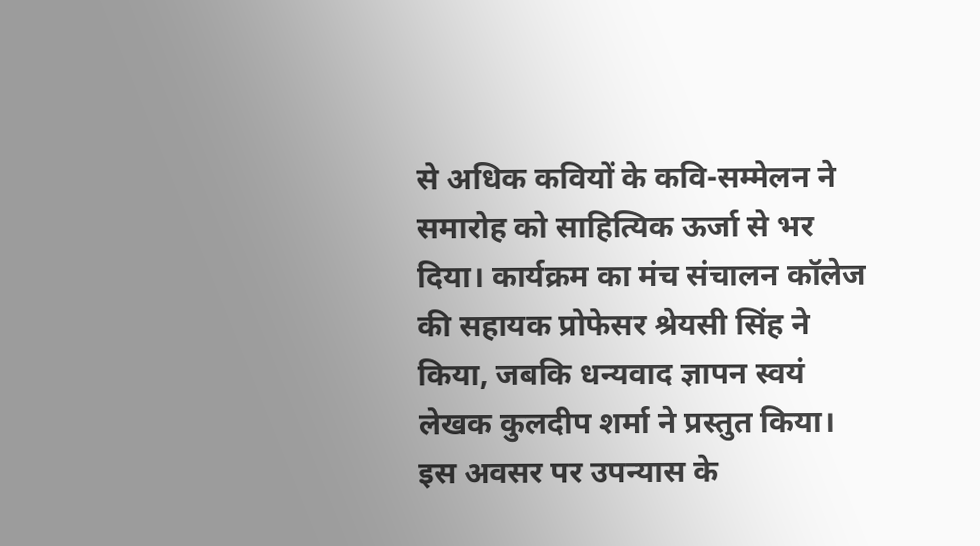से अधिक कवियों के कवि-सम्मेलन ने समारोह को साहित्यिक ऊर्जा से भर दिया। कार्यक्रम का मंच संचालन कॉलेज की सहायक प्रोफेसर श्रेयसी सिंह ने किया, जबकि धन्यवाद ज्ञापन स्वयं लेखक कुलदीप शर्मा ने प्रस्तुत किया।
इस अवसर पर उपन्यास के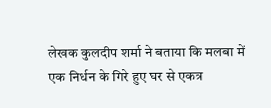लेखक कुलदीप शर्मा ने बताया कि मलबा में एक निर्धन के गिरे हुए घर से एकत्र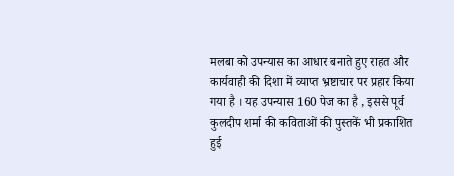मलबा को उपन्यास का आधार बनाते हुए राहत और कार्यवाही की दिशा में व्याप्त भ्रष्टाचार पर प्रहार किया गया है । यह उपन्यास 160 पेज का है , इससे पूर्व कुलदीप शर्मा की कविताओं की पुस्तकें भी प्रकाशित हुई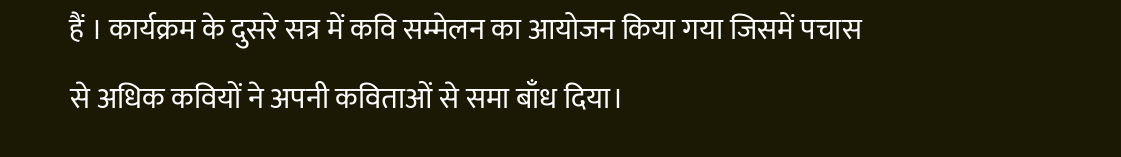हैं । कार्यक्रम के दुसरे सत्र में कवि सम्मेलन का आयोजन किया गया जिसमें पचास से अधिक कवियों ने अपनी कविताओं से समा बाँध दिया।